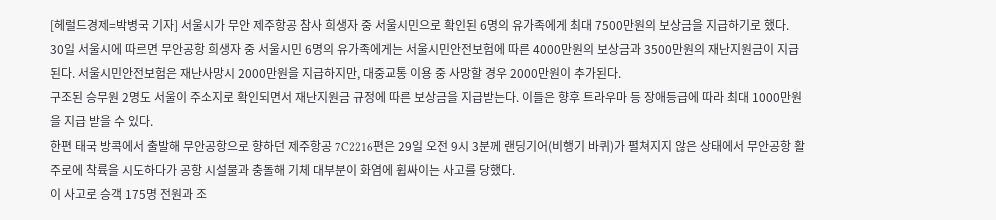[헤럴드경제=박병국 기자] 서울시가 무안 제주항공 참사 희생자 중 서울시민으로 확인된 6명의 유가족에게 최대 7500만원의 보상금을 지급하기로 했다.
30일 서울시에 따르면 무안공항 희생자 중 서울시민 6명의 유가족에게는 서울시민안전보험에 따른 4000만원의 보상금과 3500만원의 재난지원금이 지급된다. 서울시민안전보험은 재난사망시 2000만원을 지급하지만, 대중교통 이용 중 사망할 경우 2000만원이 추가된다.
구조된 승무원 2명도 서울이 주소지로 확인되면서 재난지원금 규정에 따른 보상금을 지급받는다. 이들은 향후 트라우마 등 장애등급에 따라 최대 1000만원을 지급 받을 수 있다.
한편 태국 방콕에서 출발해 무안공항으로 향하던 제주항공 7C2216편은 29일 오전 9시 3분께 랜딩기어(비행기 바퀴)가 펼쳐지지 않은 상태에서 무안공항 활주로에 착륙을 시도하다가 공항 시설물과 충돌해 기체 대부분이 화염에 휩싸이는 사고를 당했다.
이 사고로 승객 175명 전원과 조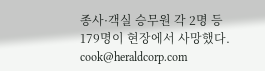종사·객실 승무원 각 2명 등 179명이 현장에서 사망했다.
cook@heraldcorp.com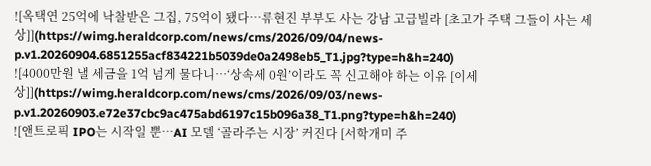![옥택연 25억에 낙찰받은 그집, 75억이 됐다…류현진 부부도 사는 강남 고급빌라 [초고가 주택 그들이 사는 세상]](https://wimg.heraldcorp.com/news/cms/2026/09/04/news-p.v1.20260904.6851255acf834221b5039de0a2498eb5_T1.jpg?type=h&h=240)
![4000만원 낼 세금을 1억 넘게 물다니…‘상속세 0원’이라도 꼭 신고해야 하는 이유 [이세상]](https://wimg.heraldcorp.com/news/cms/2026/09/03/news-p.v1.20260903.e72e37cbc9ac475abd6197c15b096a38_T1.png?type=h&h=240)
![앤트로픽 IPO는 시작일 뿐…AI 모델 ‘골라주는 시장’ 커진다 [서학개미 주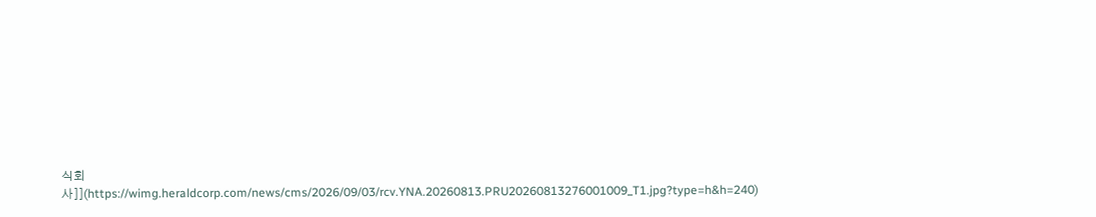식회사]](https://wimg.heraldcorp.com/news/cms/2026/09/03/rcv.YNA.20260813.PRU20260813276001009_T1.jpg?type=h&h=240)